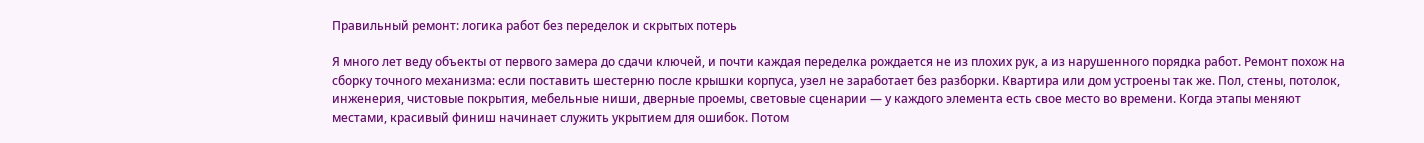Правильный ремонт: логика работ без переделок и скрытых потерь

Я много лет веду объекты от первого замера до сдачи ключей, и почти каждая переделка рождается не из плохих рук, а из нарушенного порядка работ. Ремонт похож на сборку точного механизма: если поставить шестерню после крышки корпуса, узел не заработает без разборки. Квартира или дом устроены так же. Пол, стены, потолок, инженерия, чистовые покрытия, мебельные ниши, дверные проемы, световые сценарии — у каждого элемента есть свое место во времени. Когда этапы меняют местами, красивый финиш начинает служить укрытием для ошибок. Потом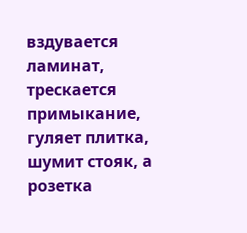вздувается ламинат, трескается примыкание, гуляет плитка, шумит стояк, а розетка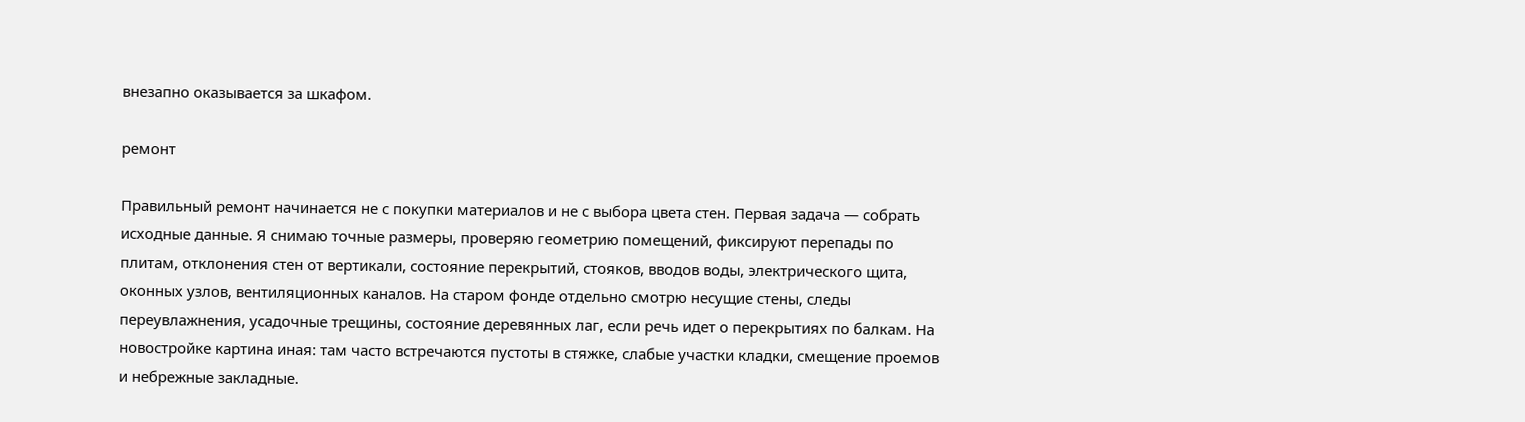внезапно оказывается за шкафом.

ремонт

Правильный ремонт начинается не с покупки материалов и не с выбора цвета стен. Первая задача — собрать исходные данные. Я снимаю точные размеры, проверяю геометрию помещений, фиксируют перепады по плитам, отклонения стен от вертикали, состояние перекрытий, стояков, вводов воды, электрического щита, оконных узлов, вентиляционных каналов. На старом фонде отдельно смотрю несущие стены, следы переувлажнения, усадочные трещины, состояние деревянных лаг, если речь идет о перекрытиях по балкам. На новостройке картина иная: там часто встречаются пустоты в стяжке, слабые участки кладки, смещение проемов и небрежные закладные.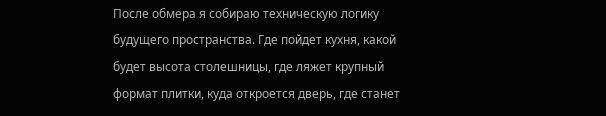После обмера я собираю техническую логику будущего пространства. Где пойдет кухня, какой будет высота столешницы, где ляжет крупный формат плитки, куда откроется дверь, где станет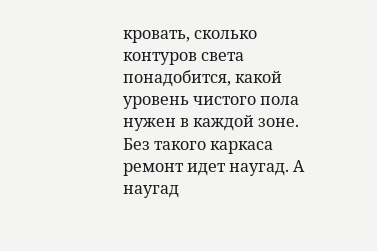кровать, сколько контуров света понадобится, какой уровень чистого пола нужен в каждой зоне. Без такого каркаса ремонт идет наугад. А наугад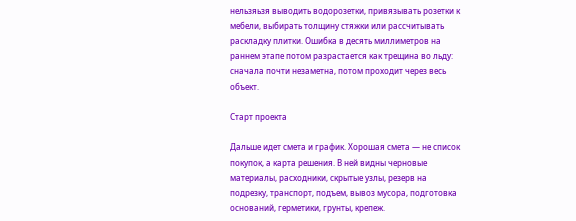нельзяьзя выводить водорозетки, привязывать розетки к мебели, выбирать толщину стяжки или рассчитывать раскладку плитки. Ошибка в десять миллиметров на раннем этапе потом разрастается как трещина во льду: сначала почти незаметна, потом проходит через весь объект.

Старт проекта

Дальше идет смета и график. Хорошая смета — не список покупок, а карта решения. В ней видны черновые материалы, расходники, скрытые узлы, резерв на подрезку, транспорт, подъем, вывоз мусора, подготовка оснований, герметики, грунты, крепеж.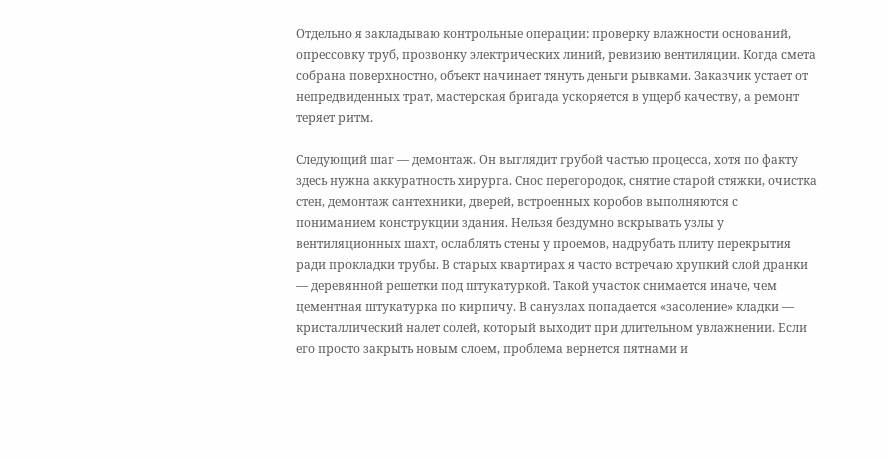Отдельно я закладываю контрольные операции: проверку влажности оснований, опрессовку труб, прозвонку электрических линий, ревизию вентиляции. Когда смета собрана поверхностно, объект начинает тянуть деньги рывками. Заказчик устает от непредвиденных трат, мастерская бригада ускоряется в ущерб качеству, а ремонт теряет ритм.

Следующий шаг — демонтаж. Он выглядит грубой частью процесса, хотя по факту здесь нужна аккуратность хирурга. Снос перегородок, снятие старой стяжки, очистка стен, демонтаж сантехники, дверей, встроенных коробов выполняются с пониманием конструкции здания. Нельзя бездумно вскрывать узлы у вентиляционных шахт, ослаблять стены у проемов, надрубать плиту перекрытия ради прокладки трубы. В старых квартирах я часто встречаю хрупкий слой дранки — деревянной решетки под штукатуркой. Такой участок снимается иначе, чем цементная штукатурка по кирпичу. В санузлах попадается «засоление» кладки — кристаллический налет солей, который выходит при длительном увлажнении. Если его просто закрыть новым слоем, проблема вернется пятнами и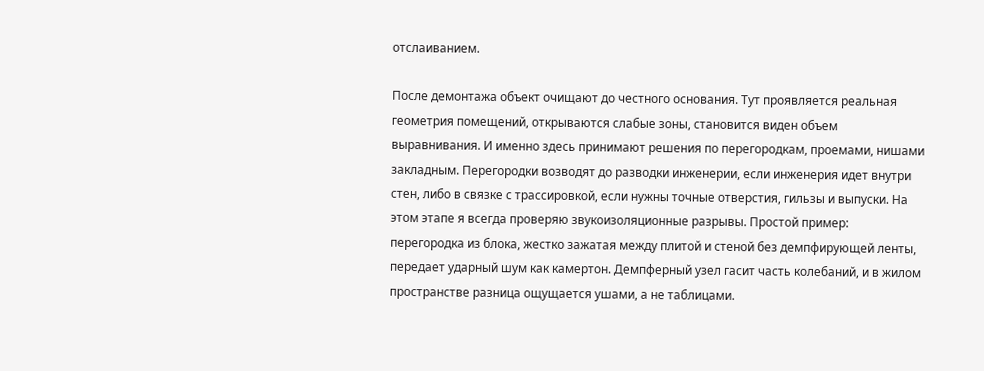отслаиванием.

После демонтажа объект очищают до честного основания. Тут проявляется реальная геометрия помещений, открываются слабые зоны, становится виден объем выравнивания. И именно здесь принимают решения по перегородкам, проемами, нишами закладным. Перегородки возводят до разводки инженерии, если инженерия идет внутри стен, либо в связке с трассировкой, если нужны точные отверстия, гильзы и выпуски. На этом этапе я всегда проверяю звукоизоляционные разрывы. Простой пример: перегородка из блока, жестко зажатая между плитой и стеной без демпфирующей ленты, передает ударный шум как камертон. Демпферный узел гасит часть колебаний, и в жилом пространстве разница ощущается ушами, а не таблицами.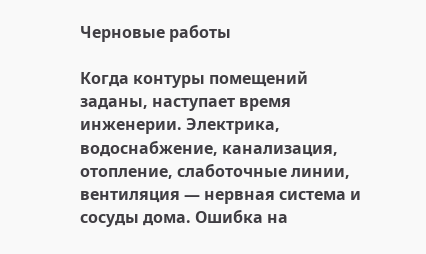Черновые работы

Когда контуры помещений заданы, наступает время инженерии. Электрика, водоснабжение, канализация, отопление, слаботочные линии, вентиляция — нервная система и сосуды дома. Ошибка на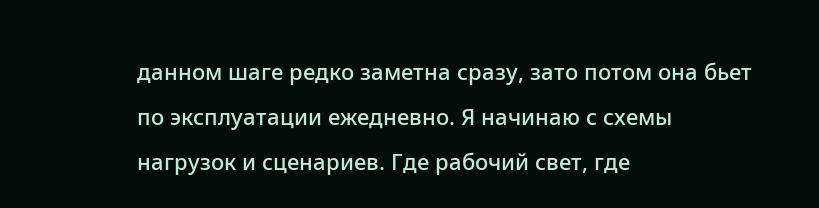данном шаге редко заметна сразу, зато потом она бьет по эксплуатации ежедневно. Я начинаю с схемы нагрузок и сценариев. Где рабочий свет, где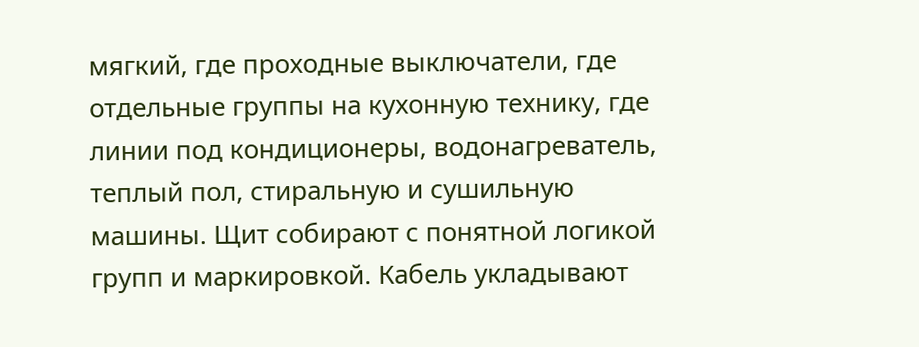мягкий, где проходные выключатели, где отдельные группы на кухонную технику, где линии под кондиционеры, водонагреватель, теплый пол, стиральную и сушильную машины. Щит собирают с понятной логикой групп и маркировкой. Кабель укладывают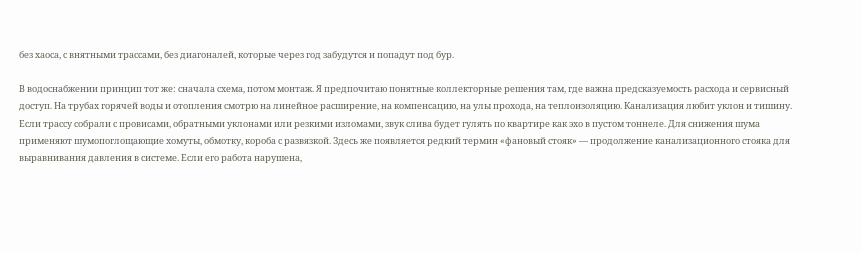без хаоса, с внятными трассами, без диагоналей, которые через год забудутся и попадут под бур.

В водоснабжении принцип тот же: сначала схема, потом монтаж. Я предпочитаю понятные коллекторные решения там, где важна предсказуемость расхода и сервисный доступ. На трубах горячей воды и отопления смотрю на линейное расширение, на компенсацию, на улы прохода, на теплоизоляцию. Канализация любит уклон и тишину. Если трассу собрали с провисами, обратными уклонами или резкими изломами, звук слива будет гулять по квартире как эхо в пустом тоннеле. Для снижения шума применяют шумопоглощающие хомуты, обмотку, короба с развязкой. Здесь же появляется редкий термин «фановый стояк» — продолжение канализационного стояка для выравнивания давления в системе. Если его работа нарушена,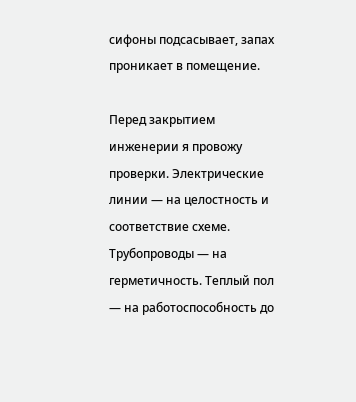сифоны подсасывает, запах проникает в помещение.

Перед закрытием инженерии я провожу проверки. Электрические линии — на целостность и соответствие схеме. Трубопроводы — на герметичность. Теплый пол — на работоспособность до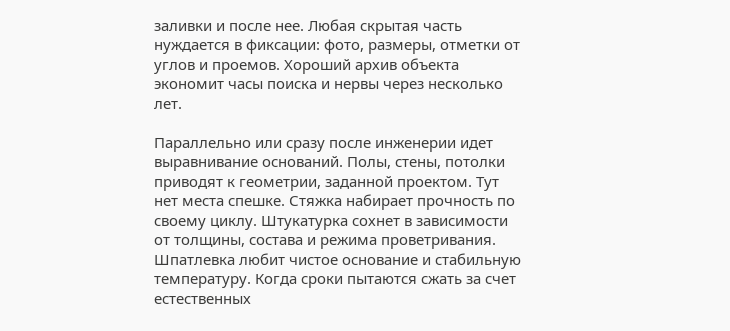заливки и после нее. Любая скрытая часть нуждается в фиксации: фото, размеры, отметки от углов и проемов. Хороший архив объекта экономит часы поиска и нервы через несколько лет.

Параллельно или сразу после инженерии идет выравнивание оснований. Полы, стены, потолки приводят к геометрии, заданной проектом. Тут нет места спешке. Стяжка набирает прочность по своему циклу. Штукатурка сохнет в зависимости от толщины, состава и режима проветривания. Шпатлевка любит чистое основание и стабильную температуру. Когда сроки пытаются сжать за счет естественных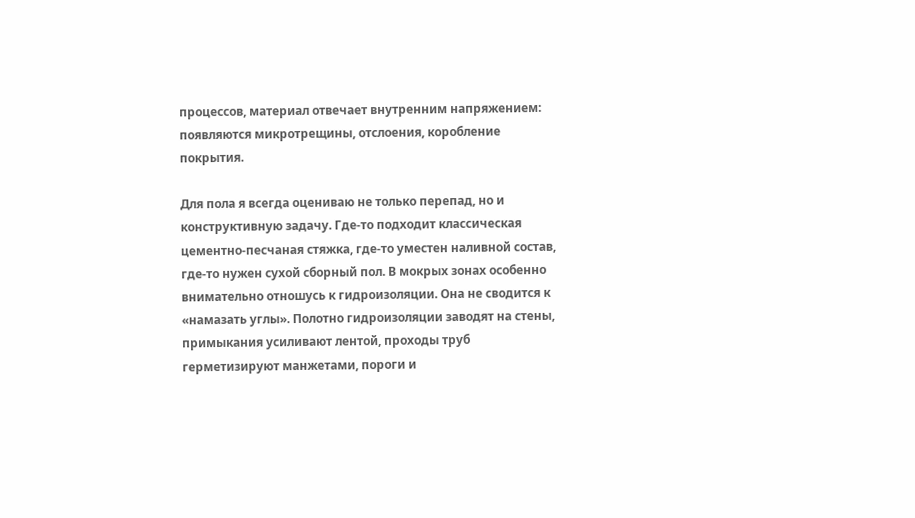процессов, материал отвечает внутренним напряжением: появляются микротрещины, отслоения, коробление покрытия.

Для пола я всегда оцениваю не только перепад, но и конструктивную задачу. Где-то подходит классическая цементно-песчаная стяжка, где-то уместен наливной состав, где-то нужен сухой сборный пол. В мокрых зонах особенно внимательно отношусь к гидроизоляции. Она не сводится к «намазать углы». Полотно гидроизоляции заводят на стены, примыкания усиливают лентой, проходы труб герметизируют манжетами, пороги и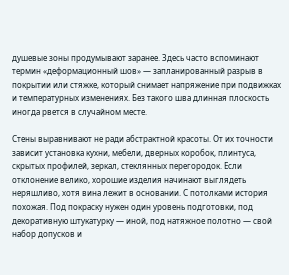душевые зоны продумывают заранее. Здесь часто вспоминают термин «деформационный шов» — запланированный разрыв в покрытии или стяжке, который снимает напряжение при подвижках и температурных изменениях. Без такого шва длинная плоскость иногда рвется в случайном месте.

Стены выравнивают не ради абстрактной красоты. От их точности зависит установка кухни, мебели, дверных коробок, плинтуса, скрытых профилей, зеркал, стеклянных перегородок. Если отклонение велико, хорошие изделия начинают выглядеть неряшливо, хотя вина лежит в основании. С потолками история похожая. Под покраску нужен один уровень подготовки, под декоративную штукатурку — иной, под натяжное полотно — свой набор допусков и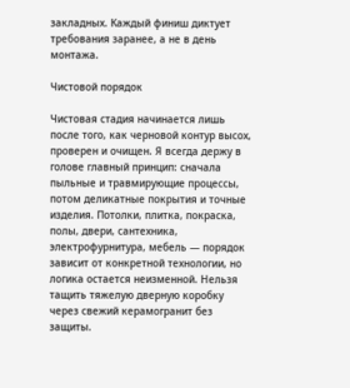закладных. Каждый финиш диктует требования заранее, а не в день монтажа.

Чистовой порядок

Чистовая стадия начинается лишь после того, как черновой контур высох, проверен и очищен. Я всегда держу в голове главный принцип: сначала пыльные и травмирующие процессы, потом деликатные покрытия и точные изделия. Потолки, плитка, покраска, полы, двери, сантехника, электрофурнитура, мебель — порядок зависит от конкретной технологии, но логика остается неизменной. Нельзя тащить тяжелую дверную коробку через свежий керамогранит без защиты.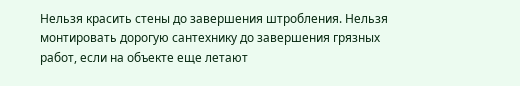Нельзя красить стены до завершения штробления. Нельзя монтировать дорогую сантехнику до завершения грязных работ, если на объекте еще летают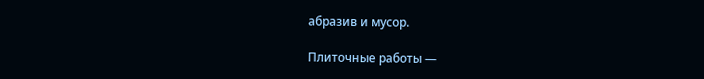абразив и мусор.

Плиточные работы —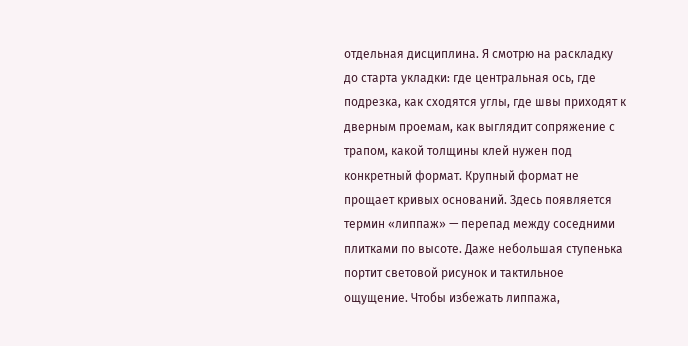отдельная дисциплина. Я смотрю на раскладку до старта укладки: где центральная ось, где подрезка, как сходятся углы, где швы приходят к дверным проемам, как выглядит сопряжение с трапом, какой толщины клей нужен под конкретный формат. Крупный формат не прощает кривых оснований. Здесь появляется термин «липпаж» — перепад между соседними плитками по высоте. Даже небольшая ступенька портит световой рисунок и тактильное ощущение. Чтобы избежать липпажа,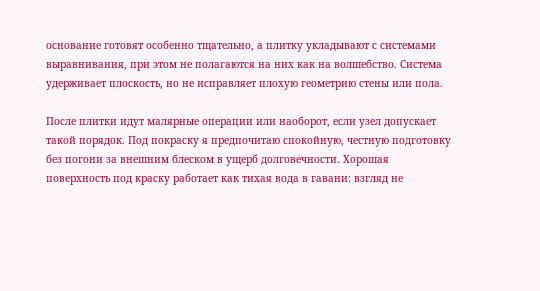основание готовят особенно тщательно, а плитку укладывают с системами выравнивания, при этом не полагаются на них как на волшебство. Система удерживает плоскость, но не исправляет плохую геометрию стены или пола.

После плитки идут малярные операции или наоборот, если узел допускает такой порядок. Под покраску я предпочитаю спокойную, честную подготовку без погони за внешним блеском в ущерб долговечности. Хорошая поверхность под краску работает как тихая вода в гавани: взгляд не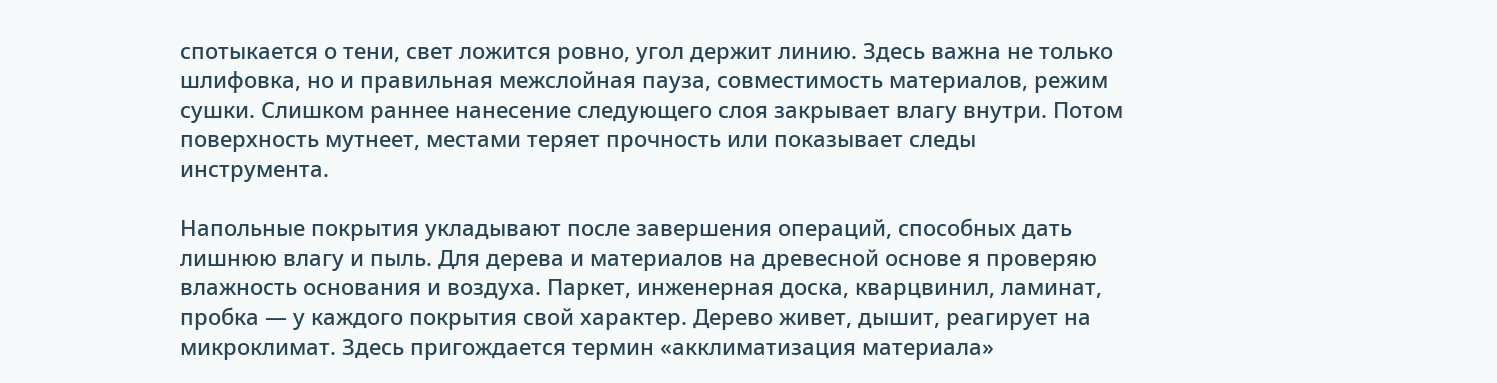спотыкается о тени, свет ложится ровно, угол держит линию. Здесь важна не только шлифовка, но и правильная межслойная пауза, совместимость материалов, режим сушки. Слишком раннее нанесение следующего слоя закрывает влагу внутри. Потом поверхность мутнеет, местами теряет прочность или показывает следы инструмента.

Напольные покрытия укладывают после завершения операций, способных дать лишнюю влагу и пыль. Для дерева и материалов на древесной основе я проверяю влажность основания и воздуха. Паркет, инженерная доска, кварцвинил, ламинат, пробка — у каждого покрытия свой характер. Дерево живет, дышит, реагирует на микроклимат. Здесь пригождается термин «акклиматизация материала»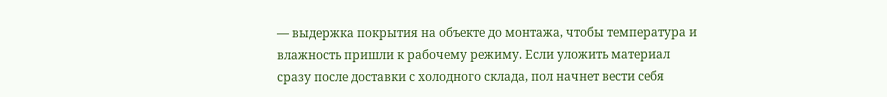— выдержка покрытия на объекте до монтажа, чтобы температура и влажность пришли к рабочему режиму. Если уложить материал сразу после доставки с холодного склада, пол начнет вести себя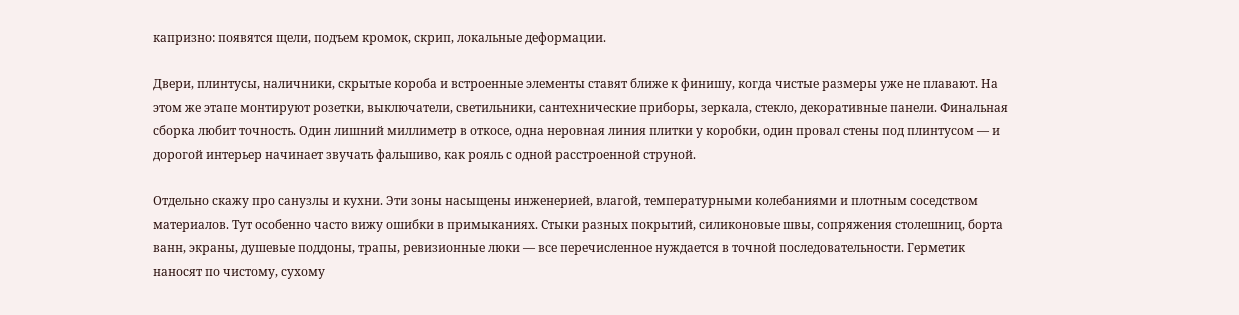капризно: появятся щели, подъем кромок, скрип, локальные деформации.

Двери, плинтусы, наличники, скрытые короба и встроенные элементы ставят ближе к финишу, когда чистые размеры уже не плавают. На этом же этапе монтируют розетки, выключатели, светильники, сантехнические приборы, зеркала, стекло, декоративные панели. Финальная сборка любит точность. Один лишний миллиметр в откосе, одна неровная линия плитки у коробки, один провал стены под плинтусом — и дорогой интерьер начинает звучать фальшиво, как рояль с одной расстроенной струной.

Отдельно скажу про санузлы и кухни. Эти зоны насыщены инженерией, влагой, температурными колебаниями и плотным соседством материалов. Тут особенно часто вижу ошибки в примыканиях. Стыки разных покрытий, силиконовые швы, сопряжения столешниц, борта ванн, экраны, душевые поддоны, трапы, ревизионные люки — все перечисленное нуждается в точной последовательности. Герметик наносят по чистому, сухому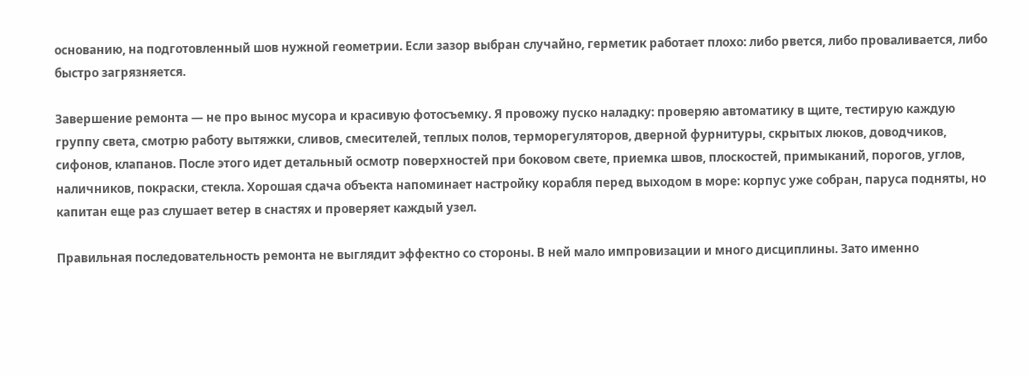основанию, на подготовленный шов нужной геометрии. Если зазор выбран случайно, герметик работает плохо: либо рвется, либо проваливается, либо быстро загрязняется.

Завершение ремонта — не про вынос мусора и красивую фотосъемку. Я провожу пуско наладку: проверяю автоматику в щите, тестирую каждую группу света, смотрю работу вытяжки, сливов, смесителей, теплых полов, терморегуляторов, дверной фурнитуры, скрытых люков, доводчиков, сифонов, клапанов. После этого идет детальный осмотр поверхностей при боковом свете, приемка швов, плоскостей, примыканий, порогов, углов, наличников, покраски, стекла. Хорошая сдача объекта напоминает настройку корабля перед выходом в море: корпус уже собран, паруса подняты, но капитан еще раз слушает ветер в снастях и проверяет каждый узел.

Правильная последовательность ремонта не выглядит эффектно со стороны. В ней мало импровизации и много дисциплины. Зато именно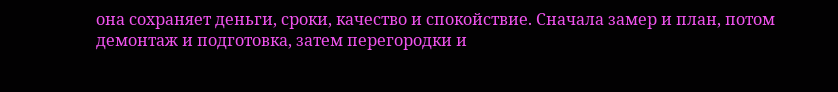она сохраняет деньги, сроки, качество и спокойствие. Сначала замер и план, потом демонтаж и подготовка, затем перегородки и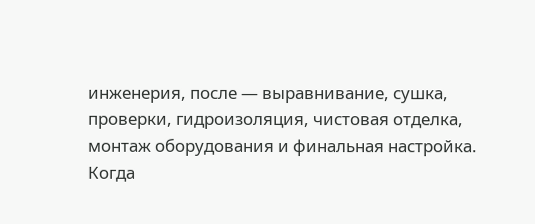инженерия, после — выравнивание, сушка, проверки, гидроизоляция, чистовая отделка, монтаж оборудования и финальная настройка. Когда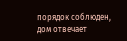порядок соблюден, дом отвечает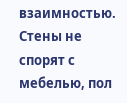взаимностью. Стены не спорят с мебелью, пол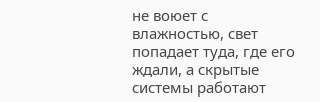не воюет с влажностью, свет попадает туда, где его ждали, а скрытые системы работают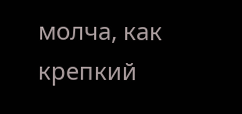молча, как крепкий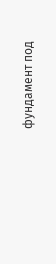фундамент под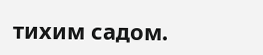тихим садом.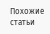Похожие статьи